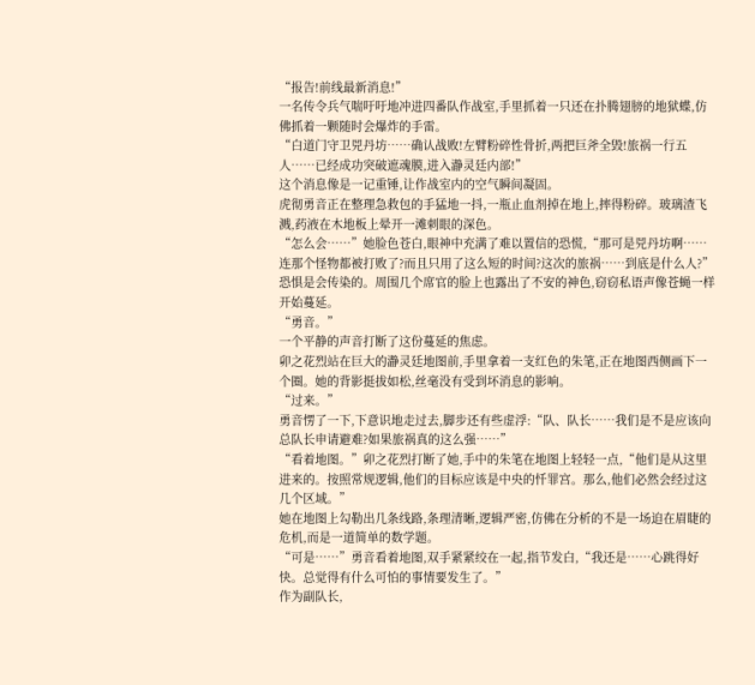“报告!前线最新消息!”
一名传令兵气喘吁吁地冲进四番队作战室,手里抓着一只还在扑腾翅膀的地狱蝶,仿佛抓着一颗随时会爆炸的手雷。
“白道门守卫兕丹坊……确认战败!左臂粉碎性骨折,两把巨斧全毁!旅祸一行五人……已经成功突破遮魂膜,进入瀞灵廷内部!”
这个消息像是一记重锤,让作战室内的空气瞬间凝固。
虎彻勇音正在整理急救包的手猛地一抖,一瓶止血剂掉在地上,摔得粉碎。玻璃渣飞溅,药液在木地板上晕开一滩刺眼的深色。
“怎么会……”她脸色苍白,眼神中充满了难以置信的恐慌,“那可是兕丹坊啊……连那个怪物都被打败了?而且只用了这么短的时间?这次的旅祸……到底是什么人?”
恐惧是会传染的。周围几个席官的脸上也露出了不安的神色,窃窃私语声像苍蝇一样开始蔓延。
“勇音。”
一个平静的声音打断了这份蔓延的焦虑。
卯之花烈站在巨大的瀞灵廷地图前,手里拿着一支红色的朱笔,正在地图西侧画下一个圈。她的背影挺拔如松,丝毫没有受到坏消息的影响。
“过来。”
勇音愣了一下,下意识地走过去,脚步还有些虚浮:“队、队长……我们是不是应该向总队长申请避难?如果旅祸真的这么强……”
“看着地图。”卯之花烈打断了她,手中的朱笔在地图上轻轻一点,“他们是从这里进来的。按照常规逻辑,他们的目标应该是中央的忏罪宫。那么,他们必然会经过这几个区域。”
她在地图上勾勒出几条线路,条理清晰,逻辑严密,仿佛在分析的不是一场迫在眉睫的危机,而是一道简单的数学题。
“可是……”勇音看着地图,双手紧紧绞在一起,指节发白,“我还是……心跳得好快。总觉得有什么可怕的事情要发生了。”
作为副队长,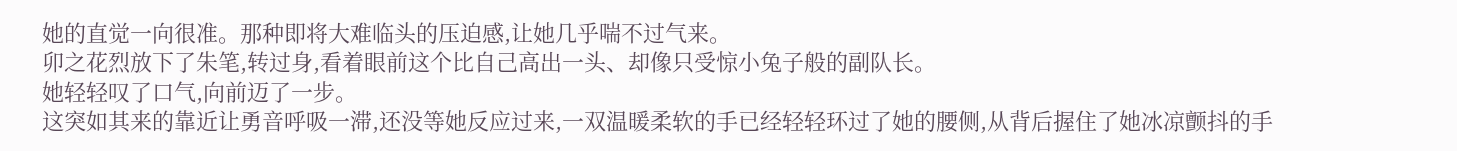她的直觉一向很准。那种即将大难临头的压迫感,让她几乎喘不过气来。
卯之花烈放下了朱笔,转过身,看着眼前这个比自己高出一头、却像只受惊小兔子般的副队长。
她轻轻叹了口气,向前迈了一步。
这突如其来的靠近让勇音呼吸一滞,还没等她反应过来,一双温暖柔软的手已经轻轻环过了她的腰侧,从背后握住了她冰凉颤抖的手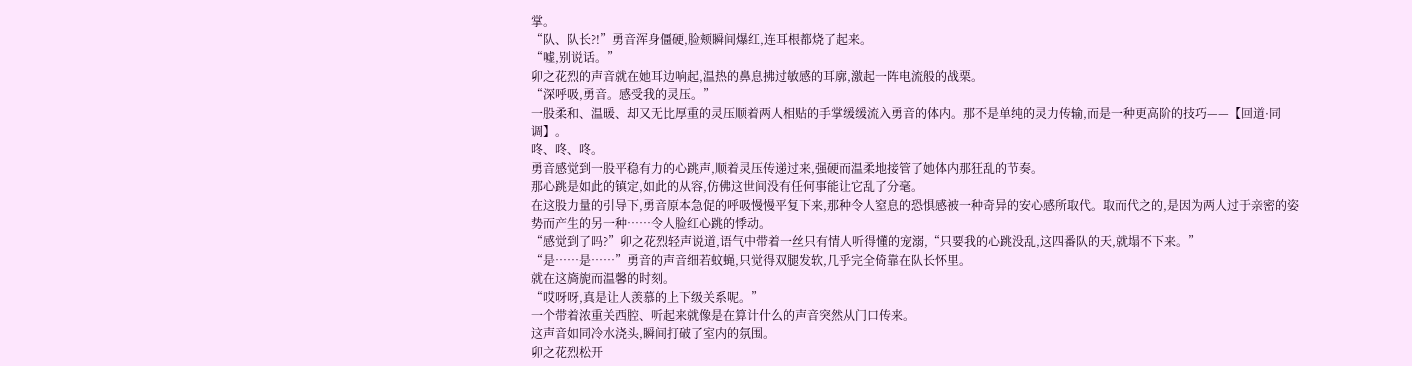掌。
“队、队长?!”勇音浑身僵硬,脸颊瞬间爆红,连耳根都烧了起来。
“嘘,别说话。”
卯之花烈的声音就在她耳边响起,温热的鼻息拂过敏感的耳廓,激起一阵电流般的战栗。
“深呼吸,勇音。感受我的灵压。”
一股柔和、温暖、却又无比厚重的灵压顺着两人相贴的手掌缓缓流入勇音的体内。那不是单纯的灵力传输,而是一种更高阶的技巧——【回道·同调】。
咚、咚、咚。
勇音感觉到一股平稳有力的心跳声,顺着灵压传递过来,强硬而温柔地接管了她体内那狂乱的节奏。
那心跳是如此的镇定,如此的从容,仿佛这世间没有任何事能让它乱了分毫。
在这股力量的引导下,勇音原本急促的呼吸慢慢平复下来,那种令人窒息的恐惧感被一种奇异的安心感所取代。取而代之的,是因为两人过于亲密的姿势而产生的另一种……令人脸红心跳的悸动。
“感觉到了吗?”卯之花烈轻声说道,语气中带着一丝只有情人听得懂的宠溺,“只要我的心跳没乱,这四番队的天,就塌不下来。”
“是……是……”勇音的声音细若蚊蝇,只觉得双腿发软,几乎完全倚靠在队长怀里。
就在这旖旎而温馨的时刻。
“哎呀呀,真是让人羡慕的上下级关系呢。”
一个带着浓重关西腔、听起来就像是在算计什么的声音突然从门口传来。
这声音如同冷水浇头,瞬间打破了室内的氛围。
卯之花烈松开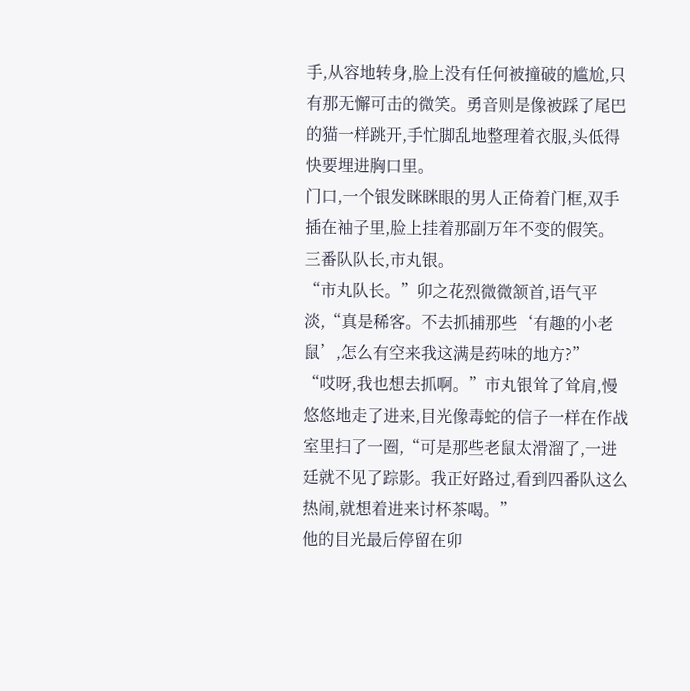手,从容地转身,脸上没有任何被撞破的尴尬,只有那无懈可击的微笑。勇音则是像被踩了尾巴的猫一样跳开,手忙脚乱地整理着衣服,头低得快要埋进胸口里。
门口,一个银发眯眯眼的男人正倚着门框,双手插在袖子里,脸上挂着那副万年不变的假笑。
三番队队长,市丸银。
“市丸队长。”卯之花烈微微颔首,语气平淡,“真是稀客。不去抓捕那些‘有趣的小老鼠’,怎么有空来我这满是药味的地方?”
“哎呀,我也想去抓啊。”市丸银耸了耸肩,慢悠悠地走了进来,目光像毒蛇的信子一样在作战室里扫了一圈,“可是那些老鼠太滑溜了,一进廷就不见了踪影。我正好路过,看到四番队这么热闹,就想着进来讨杯茶喝。”
他的目光最后停留在卯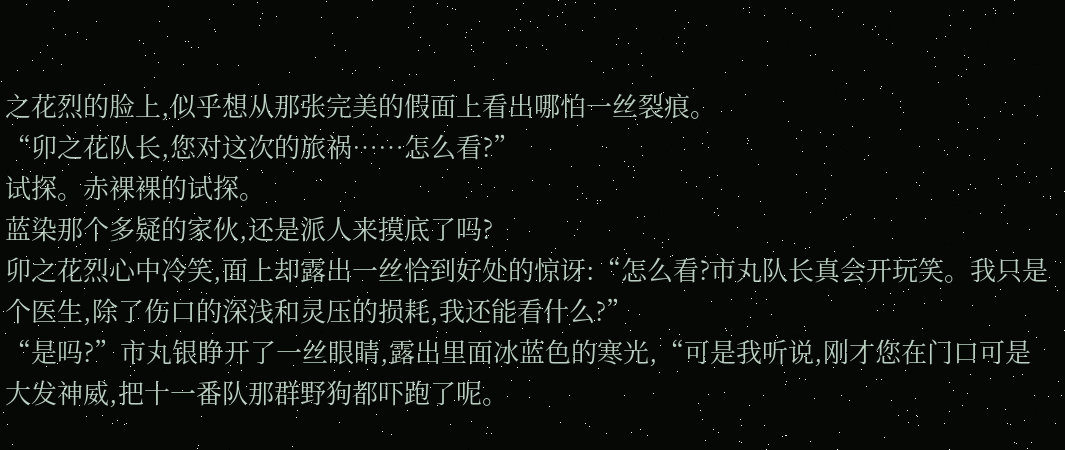之花烈的脸上,似乎想从那张完美的假面上看出哪怕一丝裂痕。
“卯之花队长,您对这次的旅祸……怎么看?”
试探。赤裸裸的试探。
蓝染那个多疑的家伙,还是派人来摸底了吗?
卯之花烈心中冷笑,面上却露出一丝恰到好处的惊讶:“怎么看?市丸队长真会开玩笑。我只是个医生,除了伤口的深浅和灵压的损耗,我还能看什么?”
“是吗?”市丸银睁开了一丝眼睛,露出里面冰蓝色的寒光,“可是我听说,刚才您在门口可是大发神威,把十一番队那群野狗都吓跑了呢。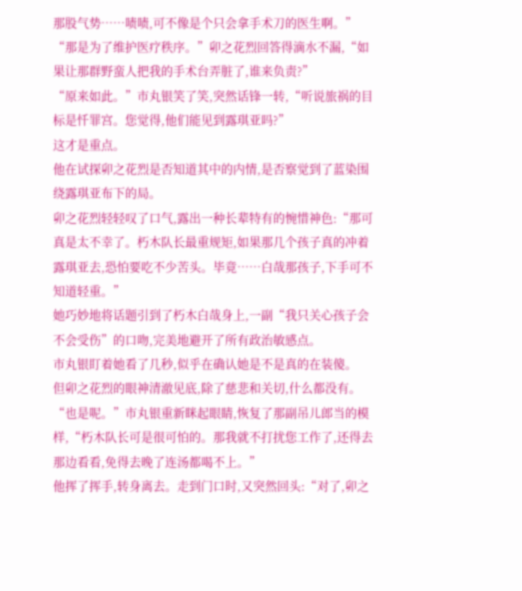那股气势……啧啧,可不像是个只会拿手术刀的医生啊。”
“那是为了维护医疗秩序。”卯之花烈回答得滴水不漏,“如果让那群野蛮人把我的手术台弄脏了,谁来负责?”
“原来如此。”市丸银笑了笑,突然话锋一转,“听说旅祸的目标是忏罪宫。您觉得,他们能见到露琪亚吗?”
这才是重点。
他在试探卯之花烈是否知道其中的内情,是否察觉到了蓝染围绕露琪亚布下的局。
卯之花烈轻轻叹了口气,露出一种长辈特有的惋惜神色:“那可真是太不幸了。朽木队长最重规矩,如果那几个孩子真的冲着露琪亚去,恐怕要吃不少苦头。毕竟……白哉那孩子,下手可不知道轻重。”
她巧妙地将话题引到了朽木白哉身上,一副“我只关心孩子会不会受伤”的口吻,完美地避开了所有政治敏感点。
市丸银盯着她看了几秒,似乎在确认她是不是真的在装傻。
但卯之花烈的眼神清澈见底,除了慈悲和关切,什么都没有。
“也是呢。”市丸银重新眯起眼睛,恢复了那副吊儿郎当的模样,“朽木队长可是很可怕的。那我就不打扰您工作了,还得去那边看看,免得去晚了连汤都喝不上。”
他挥了挥手,转身离去。走到门口时,又突然回头:“对了,卯之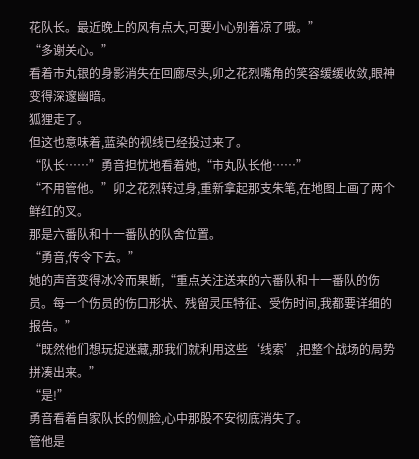花队长。最近晚上的风有点大,可要小心别着凉了哦。”
“多谢关心。”
看着市丸银的身影消失在回廊尽头,卯之花烈嘴角的笑容缓缓收敛,眼神变得深邃幽暗。
狐狸走了。
但这也意味着,蓝染的视线已经投过来了。
“队长……”勇音担忧地看着她,“市丸队长他……”
“不用管他。”卯之花烈转过身,重新拿起那支朱笔,在地图上画了两个鲜红的叉。
那是六番队和十一番队的队舍位置。
“勇音,传令下去。”
她的声音变得冰冷而果断,“重点关注送来的六番队和十一番队的伤员。每一个伤员的伤口形状、残留灵压特征、受伤时间,我都要详细的报告。”
“既然他们想玩捉迷藏,那我们就利用这些‘线索’,把整个战场的局势拼凑出来。”
“是!”
勇音看着自家队长的侧脸,心中那股不安彻底消失了。
管他是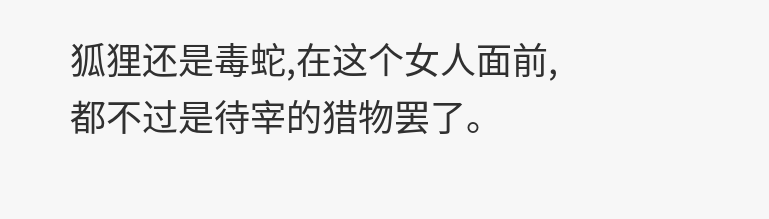狐狸还是毒蛇,在这个女人面前,都不过是待宰的猎物罢了。